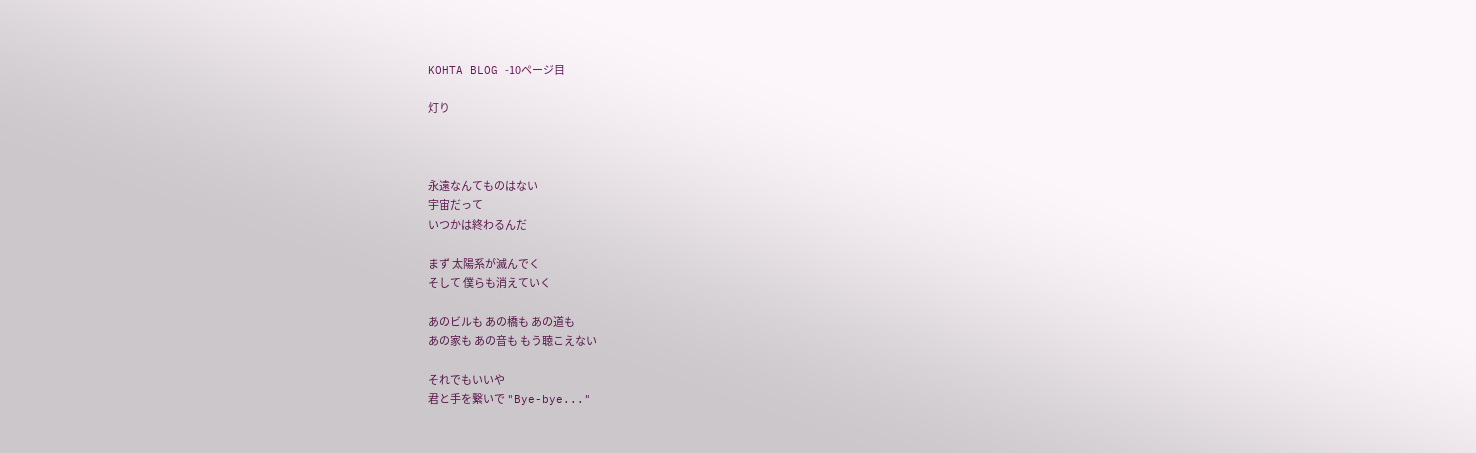KOHTA BLOG -10ページ目

灯り



永遠なんてものはない
宇宙だって
いつかは終わるんだ

まず 太陽系が滅んでく
そして 僕らも消えていく

あのビルも あの橋も あの道も
あの家も あの音も もう聴こえない

それでもいいや
君と手を繋いで "Bye-bye..."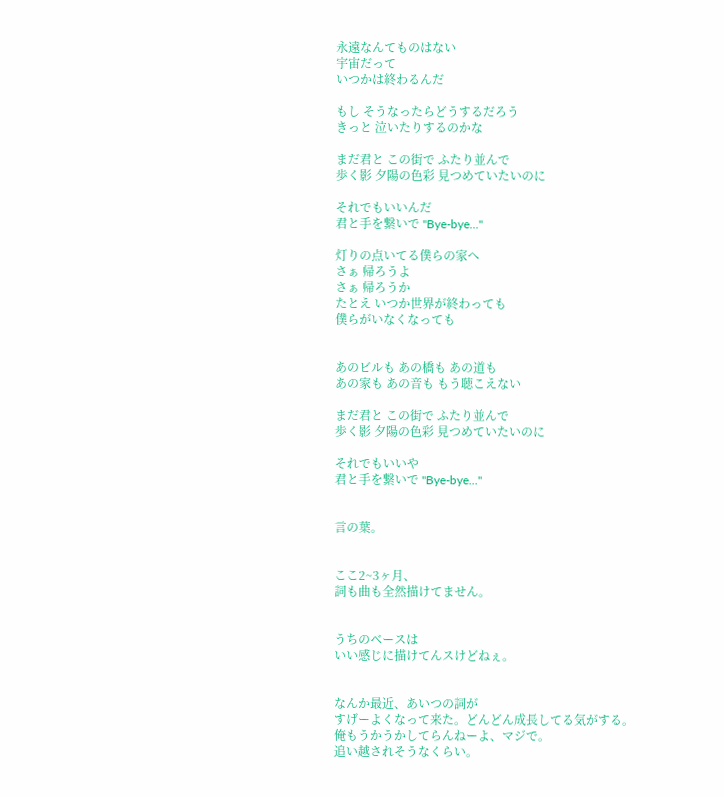永遠なんてものはない
宇宙だって
いつかは終わるんだ

もし そうなったらどうするだろう
きっと 泣いたりするのかな

まだ君と この街で ふたり並んで
歩く影 夕陽の色彩 見つめていたいのに

それでもいいんだ
君と手を繋いで "Bye-bye..."

灯りの点いてる僕らの家へ
さぁ 帰ろうよ
さぁ 帰ろうか
たとえ いつか世界が終わっても
僕らがいなくなっても


あのビルも あの橋も あの道も
あの家も あの音も もう聴こえない

まだ君と この街で ふたり並んで
歩く影 夕陽の色彩 見つめていたいのに

それでもいいや
君と手を繋いで "Bye-bye..."


言の葉。


ここ2~3ヶ月、
詞も曲も全然描けてません。


うちのベースは
いい感じに描けてんスけどねぇ。


なんか最近、あいつの詞が
すげーよくなって来た。どんどん成長してる気がする。
俺もうかうかしてらんねーよ、マジで。
追い越されそうなくらい。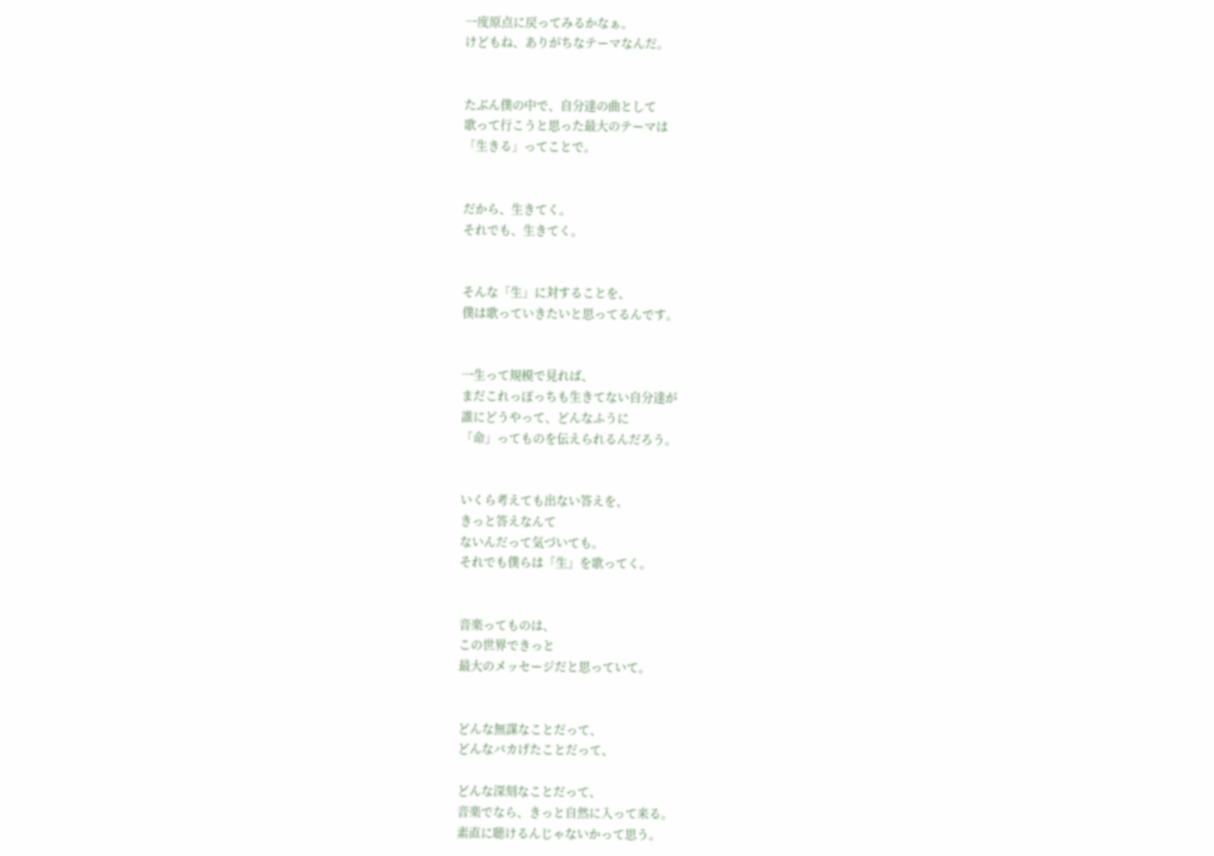一度原点に戻ってみるかなぁ。
けどもね、ありがちなテーマなんだ。


たぶん僕の中で、自分達の曲として
歌って行こうと思った最大のテーマは
「生きる」ってことで。


だから、生きてく。
それでも、生きてく。


そんな「生」に対することを、
僕は歌っていきたいと思ってるんです。


一生って規模で見れば、
まだこれっぽっちも生きてない自分達が
誰にどうやって、どんなふうに
「命」ってものを伝えられるんだろう。


いくら考えても出ない答えを、
きっと答えなんて
ないんだって気づいても。
それでも僕らは「生」を歌ってく。


音楽ってものは、
この世界できっと
最大のメッセージだと思っていて。


どんな無謀なことだって、
どんなバカげたことだって、

どんな深刻なことだって、
音楽でなら、きっと自然に入って来る。
素直に聴けるんじゃないかって思う。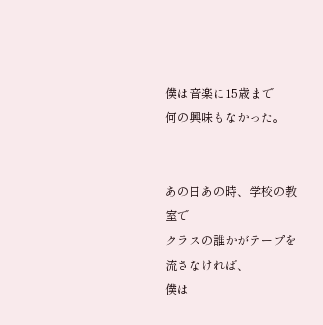僕は音楽に15歳まで
何の興味もなかった。


あの日あの時、学校の教室で
クラスの誰かがテープを流さなければ、
僕は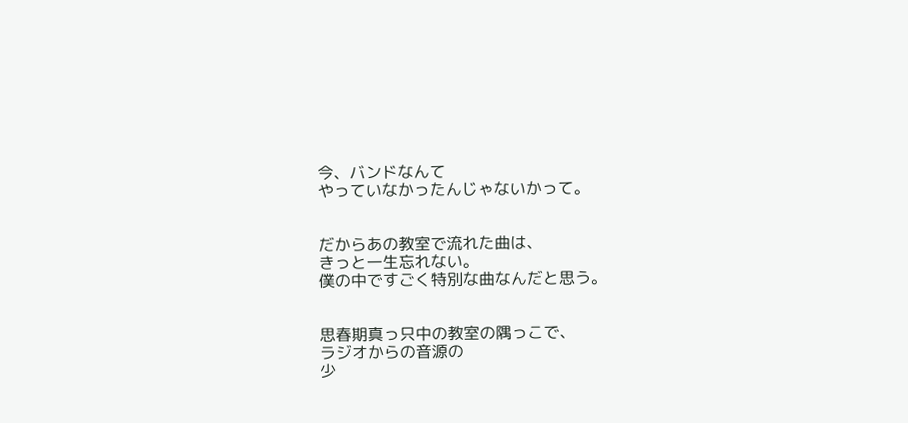今、バンドなんて
やっていなかったんじゃないかって。


だからあの教室で流れた曲は、
きっと一生忘れない。
僕の中ですごく特別な曲なんだと思う。


思春期真っ只中の教室の隅っこで、
ラジオからの音源の
少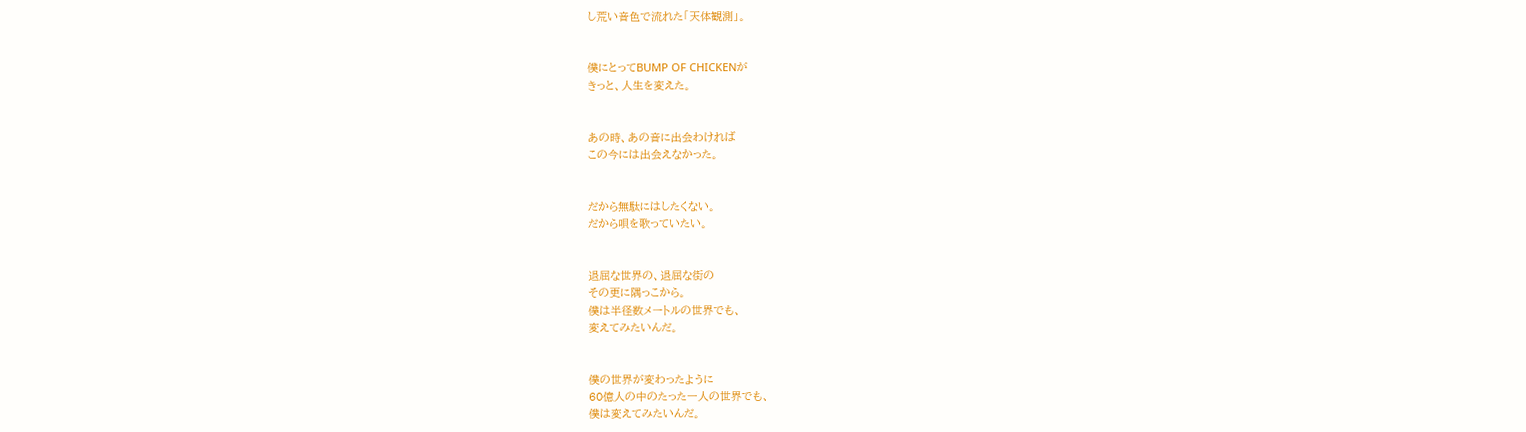し荒い音色で流れた「天体観測」。


僕にとってBUMP OF CHICKENが
きっと、人生を変えた。


あの時、あの音に出会わければ
この今には出会えなかった。


だから無駄にはしたくない。
だから唄を歌っていたい。


退屈な世界の、退屈な街の
その更に隅っこから。
僕は半径数メートルの世界でも、
変えてみたいんだ。


僕の世界が変わったように
60億人の中のたった一人の世界でも、
僕は変えてみたいんだ。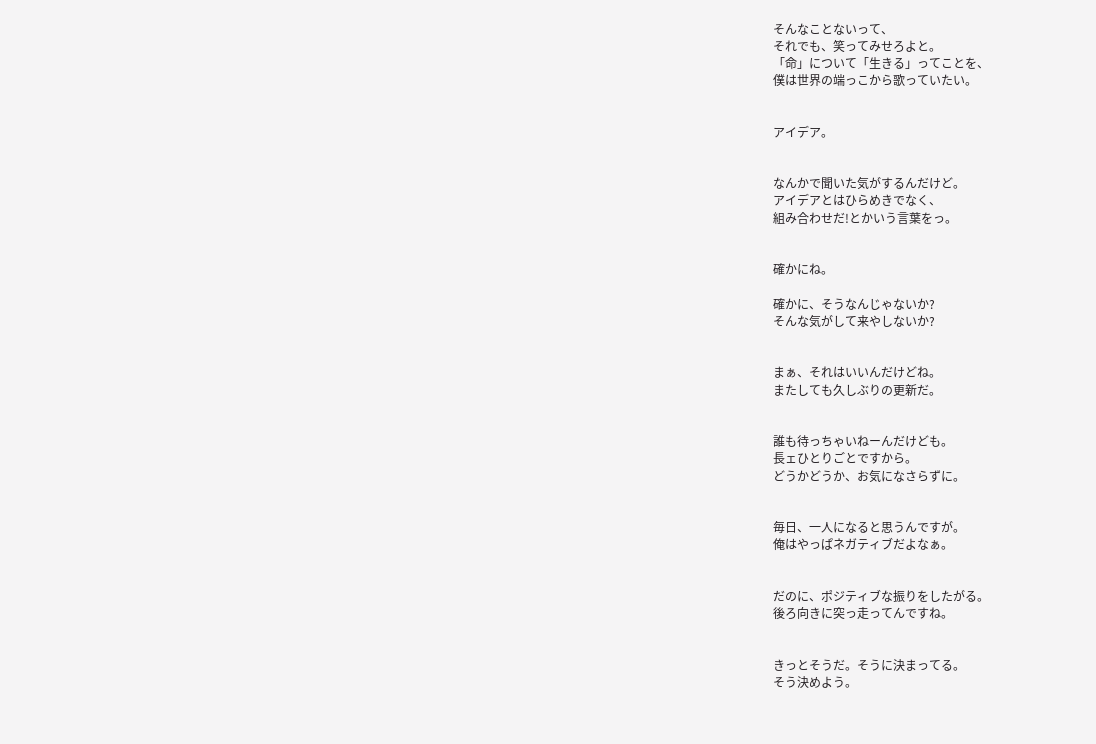そんなことないって、
それでも、笑ってみせろよと。
「命」について「生きる」ってことを、
僕は世界の端っこから歌っていたい。


アイデア。


なんかで聞いた気がするんだけど。
アイデアとはひらめきでなく、
組み合わせだ!とかいう言葉をっ。


確かにね。

確かに、そうなんじゃないか?
そんな気がして来やしないか?


まぁ、それはいいんだけどね。
またしても久しぶりの更新だ。


誰も待っちゃいねーんだけども。
長ェひとりごとですから。
どうかどうか、お気になさらずに。


毎日、一人になると思うんですが。
俺はやっぱネガティブだよなぁ。


だのに、ポジティブな振りをしたがる。
後ろ向きに突っ走ってんですね。


きっとそうだ。そうに決まってる。
そう決めよう。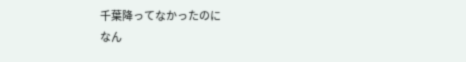千葉降ってなかったのに
なん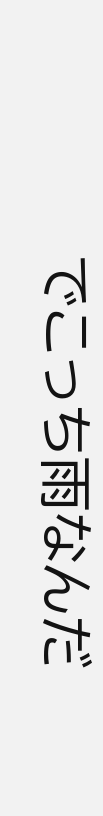でこっち雨なんだ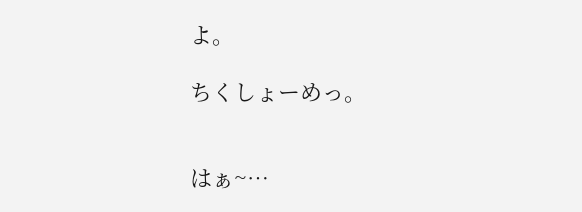よ。

ちくしょーめっ。


はぁ~…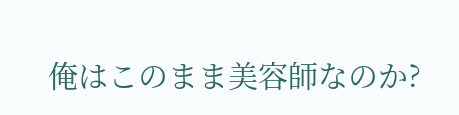俺はこのまま美容師なのか?